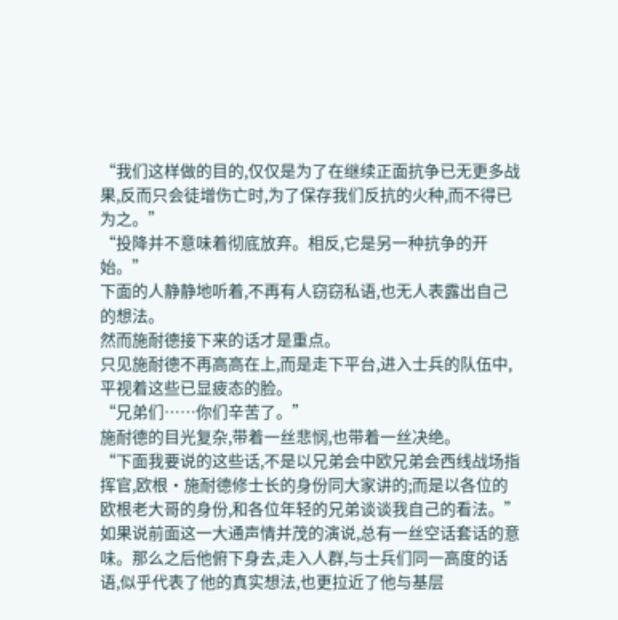“我们这样做的目的,仅仅是为了在继续正面抗争已无更多战果,反而只会徒增伤亡时,为了保存我们反抗的火种,而不得已为之。”
“投降并不意味着彻底放弃。相反,它是另一种抗争的开始。”
下面的人静静地听着,不再有人窃窃私语,也无人表露出自己的想法。
然而施耐德接下来的话才是重点。
只见施耐德不再高高在上,而是走下平台,进入士兵的队伍中,平视着这些已显疲态的脸。
“兄弟们……你们辛苦了。”
施耐德的目光复杂,带着一丝悲悯,也带着一丝决绝。
“下面我要说的这些话,不是以兄弟会中欧兄弟会西线战场指挥官,欧根·施耐德修士长的身份同大家讲的;而是以各位的欧根老大哥的身份,和各位年轻的兄弟谈谈我自己的看法。”
如果说前面这一大通声情并茂的演说,总有一丝空话套话的意味。那么之后他俯下身去,走入人群,与士兵们同一高度的话语,似乎代表了他的真实想法,也更拉近了他与基层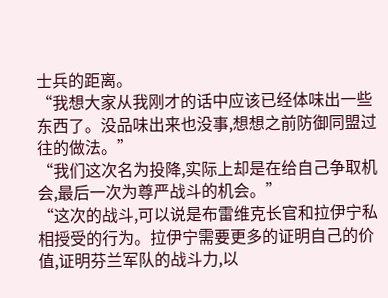士兵的距离。
“我想大家从我刚才的话中应该已经体味出一些东西了。没品味出来也没事,想想之前防御同盟过往的做法。”
“我们这次名为投降,实际上却是在给自己争取机会,最后一次为尊严战斗的机会。”
“这次的战斗,可以说是布雷维克长官和拉伊宁私相授受的行为。拉伊宁需要更多的证明自己的价值,证明芬兰军队的战斗力,以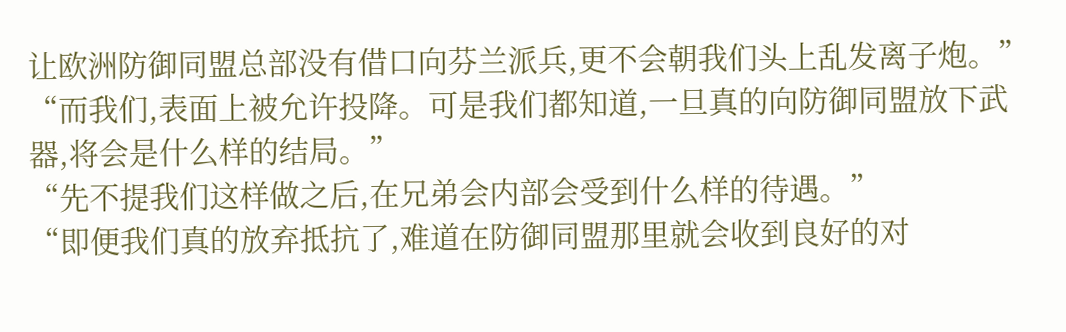让欧洲防御同盟总部没有借口向芬兰派兵,更不会朝我们头上乱发离子炮。”
“而我们,表面上被允许投降。可是我们都知道,一旦真的向防御同盟放下武器,将会是什么样的结局。”
“先不提我们这样做之后,在兄弟会内部会受到什么样的待遇。”
“即便我们真的放弃抵抗了,难道在防御同盟那里就会收到良好的对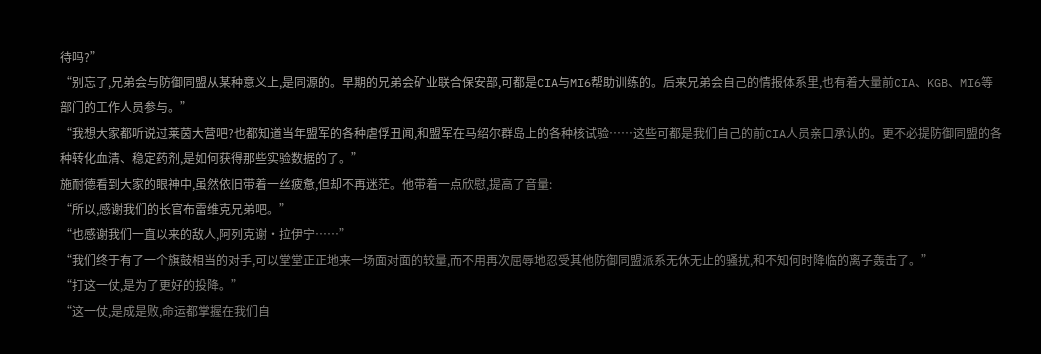待吗?”
“别忘了,兄弟会与防御同盟从某种意义上,是同源的。早期的兄弟会矿业联合保安部,可都是CIA与MI6帮助训练的。后来兄弟会自己的情报体系里,也有着大量前CIA、KGB、MI6等部门的工作人员参与。”
“我想大家都听说过莱茵大营吧?也都知道当年盟军的各种虐俘丑闻,和盟军在马绍尔群岛上的各种核试验……这些可都是我们自己的前CIA人员亲口承认的。更不必提防御同盟的各种转化血清、稳定药剂,是如何获得那些实验数据的了。”
施耐德看到大家的眼神中,虽然依旧带着一丝疲惫,但却不再迷茫。他带着一点欣慰,提高了音量:
“所以,感谢我们的长官布雷维克兄弟吧。”
“也感谢我们一直以来的敌人,阿列克谢·拉伊宁……”
“我们终于有了一个旗鼓相当的对手,可以堂堂正正地来一场面对面的较量,而不用再次屈辱地忍受其他防御同盟派系无休无止的骚扰,和不知何时降临的离子轰击了。”
“打这一仗,是为了更好的投降。”
“这一仗,是成是败,命运都掌握在我们自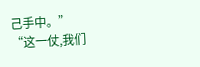己手中。”
“这一仗,我们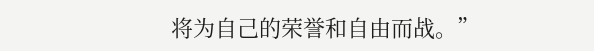将为自己的荣誉和自由而战。”